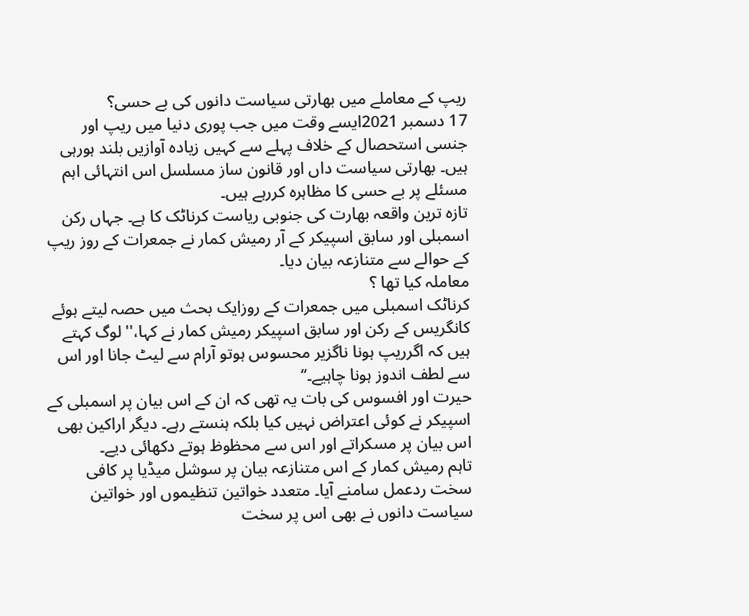ریپ کے معاملے میں بھارتی سیاست دانوں کی بے حسی؟
17 دسمبر 2021ایسے وقت میں جب پوری دنیا میں ریپ اور جنسی استحصال کے خلاف پہلے سے کہیں زیادہ آوازیں بلند ہورہی ہیں۔ بھارتی سیاست داں اور قانون ساز مسلسل اس انتہائی اہم مسئلے پر بے حسی کا مظاہرہ کررہے ہیں۔
تازہ ترین واقعہ بھارت کی جنوبی ریاست کرناٹک کا ہے۔ جہاں رکن اسمبلی اور سابق اسپیکر کے آر رمیش کمار نے جمعرات کے روز ریپ کے حوالے سے متنازعہ بیان دیا۔
معاملہ کیا تھا ؟
کرناٹک اسمبلی میں جمعرات کے روزایک بحث میں حصہ لیتے ہوئے کانگریس کے رکن اور سابق اسپیکر رمیش کمار نے کہا،''لوگ کہتے ہیں کہ اگرریپ ہونا ناگزیر محسوس ہوتو آرام سے لیٹ جانا اور اس سے لطف اندوز ہونا چاہیے۔‘‘
حیرت اور افسوس کی بات یہ تھی کہ ان کے اس بیان پر اسمبلی کے اسپیکر نے کوئی اعتراض نہیں کیا بلکہ ہنستے رہے۔ دیگر اراکین بھی اس بیان پر مسکراتے اور اس سے محظوظ ہوتے دکھائی دیے۔
تاہم رمیش کمار کے اس متنازعہ بیان پر سوشل میڈیا پر کافی سخت ردعمل سامنے آیا۔ متعدد خواتین تنظیموں اور خواتین سیاست دانوں نے بھی اس پر سخت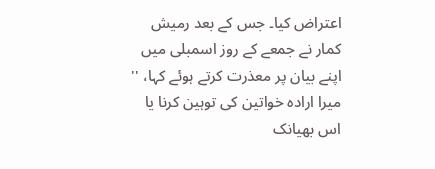اعتراض کیا۔ جس کے بعد رمیش کمار نے جمعے کے روز اسمبلی میں اپنے بیان پر معذرت کرتے ہوئے کہا، '' میرا ارادہ خواتین کی توہین کرنا یا اس بھیانک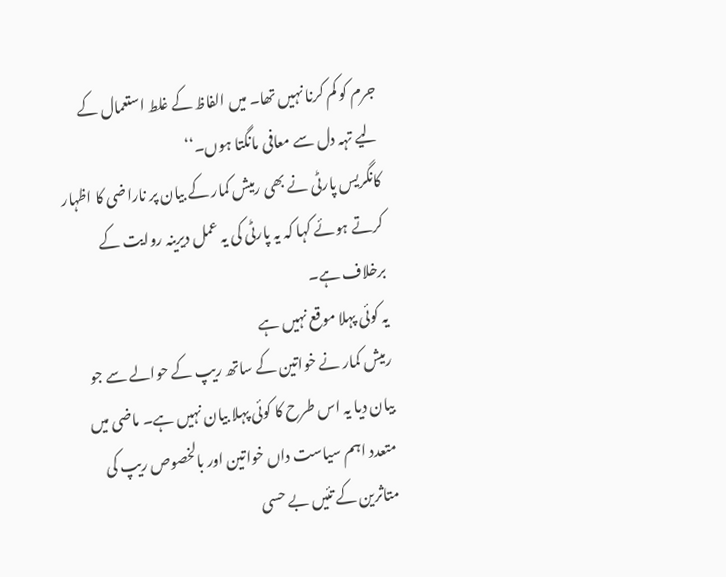جرم کو کم کرنا نہیں تھا۔ میں الفاظ کے غلط استعمال کے لیے تہہ دل سے معافی مانگتا ہوں۔‘‘
کانگریس پارٹی نے بھی رمیش کمار کے بیان پر ناراضی کا اظہار کرتے ہوئے کہا کہ یہ پارٹی کی یہ عمل دیرینہ روایت کے برخلاف ہے۔
یہ کوئی پہلا موقع نہیں ہے
رمیش کمار نے خواتین کے ساتھ ریپ کے حوالے سے جو بیان دیا یہ اس طرح کا کوئی پہلا بیان نہیں ہے۔ ماضی میں متعدد اہم سیاست داں خواتین اور بالخصوص ریپ کی متاثرین کے تئیں بے حسی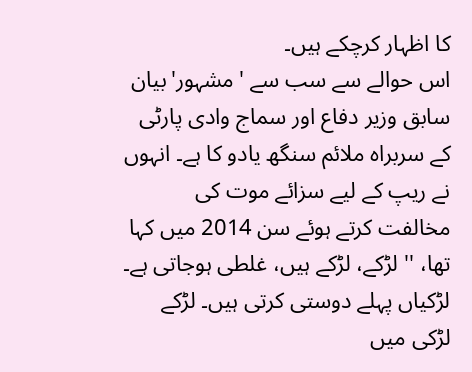کا اظہار کرچکے ہیں۔
اس حوالے سے سب سے 'مشہور'بیان سابق وزیر دفاع اور سماج وادی پارٹی کے سربراہ ملائم سنگھ یادو کا ہے۔ انہوں نے ریپ کے لیے سزائے موت کی مخالفت کرتے ہوئے سن 2014 میں کہا تھا، '' لڑکے، لڑکے ہیں، غلطی ہوجاتی ہے۔ لڑکیاں پہلے دوستی کرتی ہیں۔ لڑکے لڑکی میں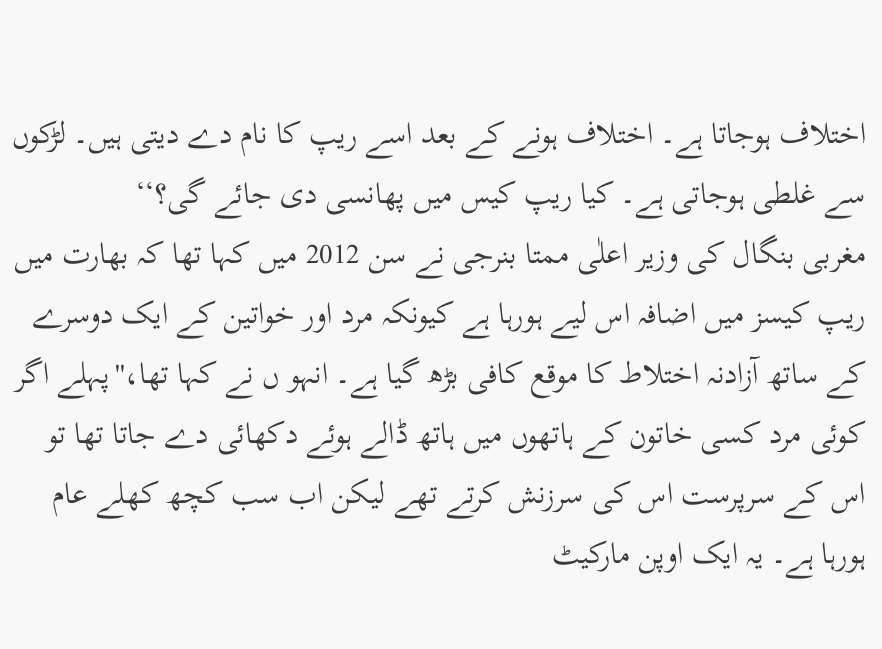اختلاف ہوجاتا ہے۔ اختلاف ہونے کے بعد اسے ریپ کا نام دے دیتی ہیں۔ لڑکوں سے غلطی ہوجاتی ہے۔ کیا ریپ کیس میں پھانسی دی جائے گی؟‘‘
مغربی بنگال کی وزیر اعلٰی ممتا بنرجی نے سن 2012 میں کہا تھا کہ بھارت میں ریپ کیسز میں اضافہ اس لیے ہورہا ہے کیونکہ مرد اور خواتین کے ایک دوسرے کے ساتھ آزادنہ اختلاط کا موقع کافی بڑھ گیا ہے۔ انہو ں نے کہا تھا،''پہلے اگر کوئی مرد کسی خاتون کے ہاتھوں میں ہاتھ ڈالے ہوئے دکھائی دے جاتا تھا تو اس کے سرپرست اس کی سرزنش کرتے تھے لیکن اب سب کچھ کھلے عام ہورہا ہے۔ یہ ایک اوپن مارکیٹ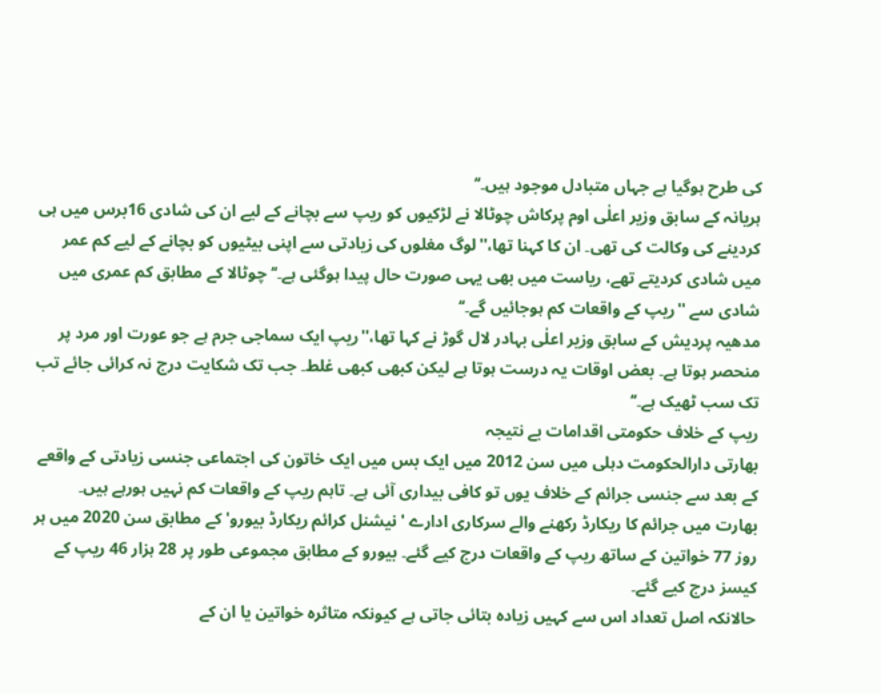کی طرح ہوگیا ہے جہاں متبادل موجود ہیں۔‘‘
ہریانہ کے سابق وزیر اعلٰی اوم پرکاش چوٹالا نے لڑکیوں کو ریپ سے بچانے کے لیے ان کی شادی 16برس میں ہی کردینے کی وکالت کی تھی۔ ان کا کہنا تھا،''لوگ مغلوں کی زیادتی سے اپنی بیٹیوں کو بچانے کے لیے کم عمر میں شادی کردیتے تھے، ریاست میں بھی یہی صورت حال پیدا ہوگئی ہے۔‘‘ چوٹالا کے مطابق کم عمری میں شادی سے ''ریپ کے واقعات کم ہوجائیں گے۔‘‘
مدھیہ پردیش کے سابق وزیر اعلٰی بہادر لال گوڑ نے کہا تھا،''ریپ ایک سماجی جرم ہے جو عورت اور مرد پر منحصر ہوتا ہے۔ بعض اوقات یہ درست ہوتا ہے لیکن کبھی کبھی غلط۔ جب تک شکایت درج نہ کرائی جائے تب تک سب ٹھیک ہے۔‘‘
ریپ کے خلاف حکومتی اقدامات بے نتیجہ
بھارتی دارالحکومت دہلی میں سن 2012 میں ایک بس میں ایک خاتون کی اجتماعی جنسی زیادتی کے واقعے کے بعد سے جنسی جرائم کے خلاف یوں تو کافی بیداری آئی ہے۔ تاہم ریپ کے واقعات کم نہیں ہورہے ہیں۔
بھارت میں جرائم کا ریکارڈ رکھنے والے سرکاری ادارے 'نیشنل کرائم ریکارڈ بیورو'کے مطابق سن 2020 میں ہر روز 77 خواتین کے ساتھ ریپ کے واقعات درج کیے گئے۔ بیورو کے مطابق مجموعی طور پر 28 ہزار 46 ریپ کے کیسز درج کیے گئے۔
حالانکہ اصل تعداد اس سے کہیں زیادہ بتائی جاتی ہے کیونکہ متاثرہ خواتین یا ان کے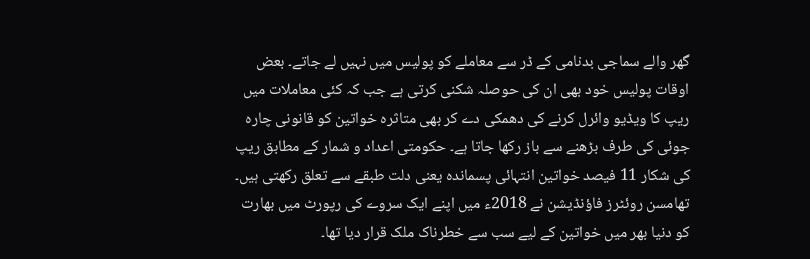گھر والے سماجی بدنامی کے ڈر سے معاملے کو پولیس میں نہیں لے جاتے۔ بعض اوقات پولیس خود بھی ان کی حوصلہ شکنی کرتی ہے جب کہ کئی معاملات میں ریپ کا ویڈیو وائرل کرنے کی دھمکی دے کر بھی متاثرہ خواتین کو قانونی چارہ جوئی کی طرف بڑھنے سے باز رکھا جاتا ہے۔ حکومتی اعداد و شمار کے مطابق ریپ کی شکار 11 فیصد خواتین انتہائی پسماندہ یعنی دلت طبقے سے تعلق رکھتی ہیں۔
تھامسن روئٹرز فاؤنڈیشن نے 2018ء میں اپنے ایک سروے کی رپورٹ میں بھارت کو دنیا بھر میں خواتین کے لیے سب سے خطرناک ملک قرار دیا تھا۔